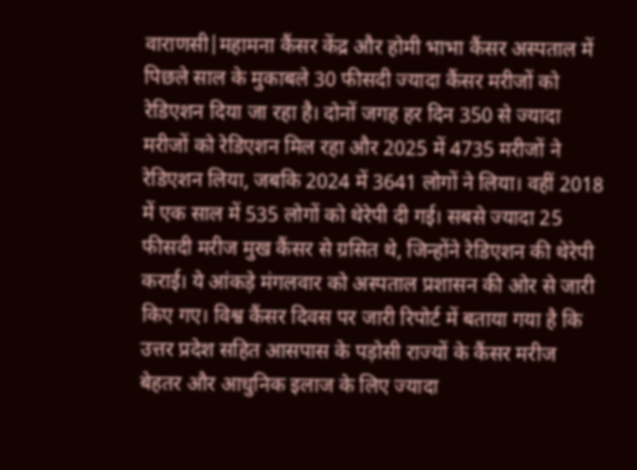वाराणसी|महामना कैंसर केंद्र और होमी भाभा कैंसर अस्पताल में पिछले साल के मुकाबले 30 फीसदी ज्यादा कैंसर मरीजों को रेडिएशन दिया जा रहा है। दोनों जगह हर दिन 350 से ज्यादा मरीजों को रेडिएशन मिल रहा और 2025 में 4735 मरीजों ने रेडिएशन लिया, जबकि 2024 में 3641 लोगों ने लिया। वहीं 2018 में एक साल में 535 लोगों को थेरेपी दी गई। सबसे ज्यादा 25 फीसदी मरीज मुख कैंसर से ग्रसित थे, जिन्होंने रेडिएशन की थेरेपी कराई। ये आंकड़े मंगलवार को अस्पताल प्रशासन की ओर से जारी किए गए। विश्व कैंसर दिवस पर जारी रिपोर्ट में बताया गया है कि उत्तर प्रदेश सहित आसपास के पड़ोसी राज्यों के कैंसर मरीज बेहतर और आधुनिक इलाज के लिए ज्यादा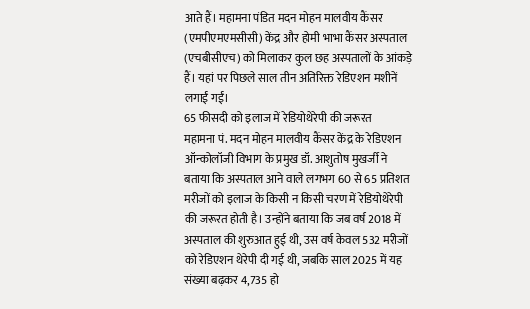आते हैं। महामना पंडित मदन मोहन मालवीय कैंसर (एमपीएमएमसीसी) केंद्र और होमी भाभा कैंसर अस्पताल (एचबीसीएच) को मिलाकर कुल छह अस्पतालों के आंकड़े हैं। यहां पर पिछले साल तीन अतिरिक्त रेडिएशन मशीनें लगाईं गईं।
65 फीसदी को इलाज में रेडियोथेरेपी की जरूरत
महामना पं. मदन मोहन मालवीय कैंसर केंद्र के रेडिएशन ऑन्कोलॉजी विभाग के प्रमुख डॉ. आशुतोष मुखर्जी ने बताया कि अस्पताल आने वाले लगभग 60 से 65 प्रतिशत मरीजों को इलाज के किसी न किसी चरण में रेडियोथेरेपी की जरूरत होती है। उन्होंने बताया कि जब वर्ष 2018 में अस्पताल की शुरुआत हुई थी, उस वर्ष केवल 532 मरीजों को रेडिएशन थेरेपी दी गई थी, जबकि साल 2025 में यह संख्या बढ़कर 4,735 हो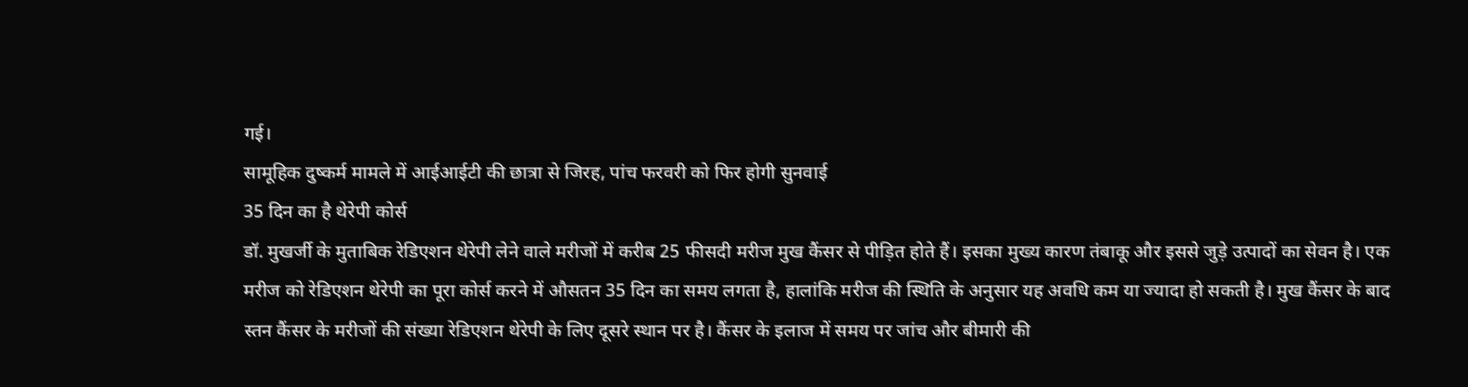गई।
सामूहिक दुष्कर्म मामले में आईआईटी की छात्रा से जिरह, पांच फरवरी को फिर होगी सुनवाई
35 दिन का है थेरेपी कोर्स
डॉ. मुखर्जी के मुताबिक रेडिएशन थेरेपी लेने वाले मरीजों में करीब 25 फीसदी मरीज मुख कैंसर से पीड़ित होते हैं। इसका मुख्य कारण तंबाकू और इससे जुड़े उत्पादों का सेवन है। एक मरीज को रेडिएशन थेरेपी का पूरा कोर्स करने में औसतन 35 दिन का समय लगता है, हालांकि मरीज की स्थिति के अनुसार यह अवधि कम या ज्यादा हो सकती है। मुख कैंसर के बाद स्तन कैंसर के मरीजों की संख्या रेडिएशन थेरेपी के लिए दूसरे स्थान पर है। कैंसर के इलाज में समय पर जांच और बीमारी की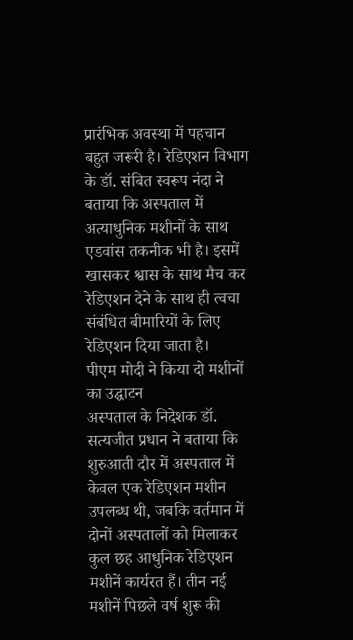प्रारंभिक अवस्था में पहचान बहुत जरूरी है। रेडिएशन विभाग के डॉ. संबित स्वरूप नंदा ने बताया कि अस्पताल में अत्याधुनिक मशीनों के साथ एडवांस तकनीक भी है। इसमें खासकर श्वास के साथ मैच कर रेडिएशन देने के साथ ही त्वचा संबंधित बीमारियों के लिए रेडिएशन दिया जाता है।
पीएम मोदी ने किया दो मशीनों का उद्घाटन
अस्पताल के निदेशक डॉ. सत्यजीत प्रधान ने बताया कि शुरुआती दौर में अस्पताल में केवल एक रेडिएशन मशीन उपलब्ध थी, जबकि वर्तमान में दोनों अस्पतालों को मिलाकर कुल छह आधुनिक रेडिएशन मशीनें कार्यरत हैं। तीन नई मशीनें पिछले वर्ष शुरू की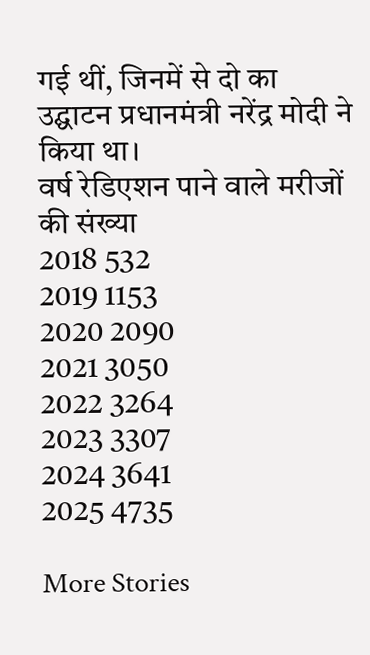गई थीं, जिनमें से दो का उद्घाटन प्रधानमंत्री नरेंद्र मोदी ने किया था।
वर्ष रेडिएशन पाने वाले मरीजों की संख्या
2018 532
2019 1153
2020 2090
2021 3050
2022 3264
2023 3307
2024 3641
2025 4735

More Stories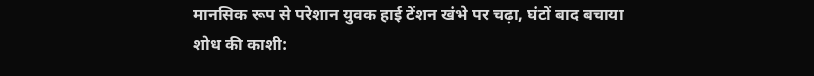मानसिक रूप से परेशान युवक हाई टेंशन खंभे पर चढ़ा, घंटों बाद बचाया
शोध की काशी: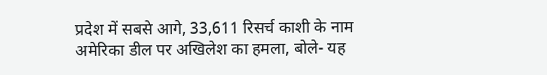प्रदेश में सबसे आगे, 33,611 रिसर्च काशी के नाम
अमेरिका डील पर अखिलेश का हमला, बोले- यह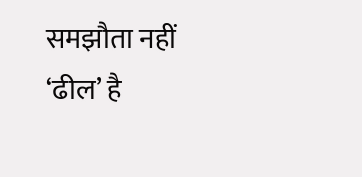समझौता नहीं ‘ढील’ है